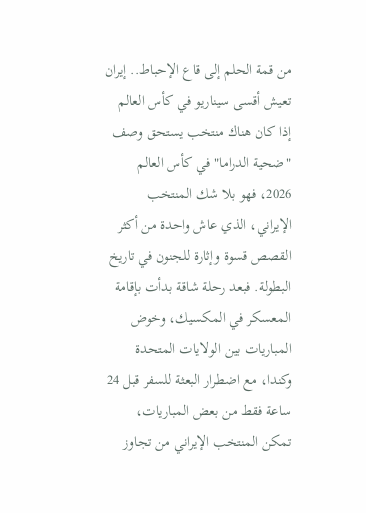من قمة الحلم إلى قاع الإحباط.. إيران تعيش أقسى سيناريو في كأس العالم
إذا كان هناك منتخب يستحق وصف "ضحية الدراما" في كأس العالم 2026، فهو بلا شك المنتخب الإيراني، الذي عاش واحدة من أكثر القصص قسوة وإثارة للجنون في تاريخ البطولة. فبعد رحلة شاقة بدأت بإقامة المعسكر في المكسيك، وخوض المباريات بين الولايات المتحدة وكندا، مع اضطرار البعثة للسفر قبل 24 ساعة فقط من بعض المباريات، تمكن المنتخب الإيراني من تجاوز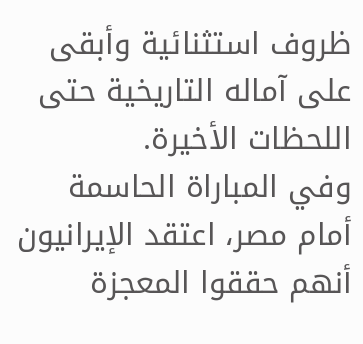ظروف استثنائية وأبقى على آماله التاريخية حتى اللحظات الأخيرة.
وفي المباراة الحاسمة أمام مصر، اعتقد الإيرانيون أنهم حققوا المعجزة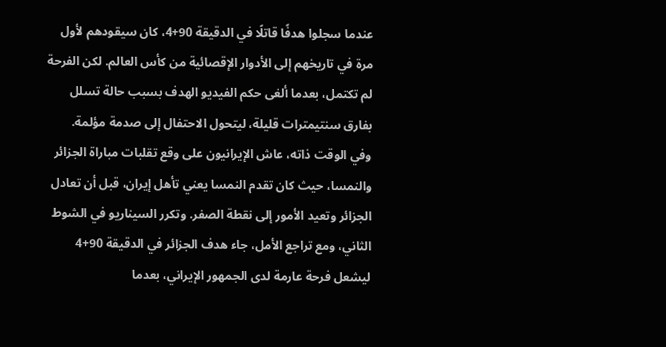عندما سجلوا هدفًا قاتلًا في الدقيقة 90+4، كان سيقودهم لأول مرة في تاريخهم إلى الأدوار الإقصائية من كأس العالم. لكن الفرحة لم تكتمل، بعدما ألغى حكم الفيديو الهدف بسبب حالة تسلل بفارق سنتيمترات قليلة، ليتحول الاحتفال إلى صدمة مؤلمة.
وفي الوقت ذاته، عاش الإيرانيون على وقع تقلبات مباراة الجزائر والنمسا، حيث كان تقدم النمسا يعني تأهل إيران، قبل أن تعادل الجزائر وتعيد الأمور إلى نقطة الصفر. وتكرر السيناريو في الشوط الثاني، ومع تراجع الأمل، جاء هدف الجزائر في الدقيقة 90+4 ليشعل فرحة عارمة لدى الجمهور الإيراني، بعدما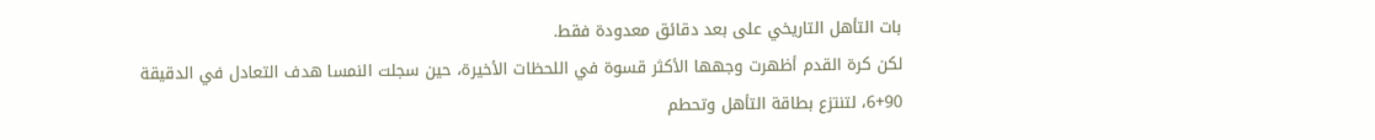بات التأهل التاريخي على بعد دقائق معدودة فقط.
لكن كرة القدم أظهرت وجهها الأكثر قسوة في اللحظات الأخيرة، حين سجلت النمسا هدف التعادل في الدقيقة 90+6، لتنتزع بطاقة التأهل وتحطم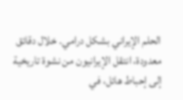الحلم الإيراني بشكل درامي. خلال دقائق معدودة، انتقل الإيرانيون من نشوة تاريخية إلى إحباط هائل، في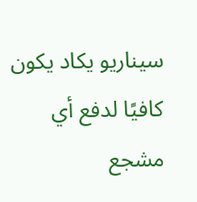سيناريو يكاد يكون كافيًا لدفع أي مشجع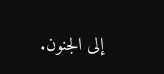إلى الجنون.